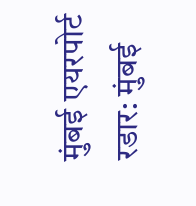मुंबई एयरपोर्ट रडार: मुंबई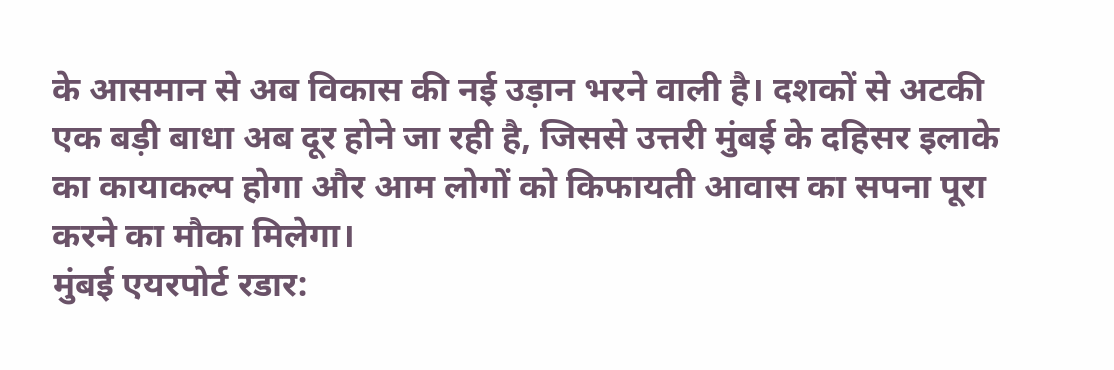के आसमान से अब विकास की नई उड़ान भरने वाली है। दशकों से अटकी एक बड़ी बाधा अब दूर होने जा रही है, जिससे उत्तरी मुंबई के दहिसर इलाके का कायाकल्प होगा और आम लोगों को किफायती आवास का सपना पूरा करने का मौका मिलेगा।
मुंबई एयरपोर्ट रडार: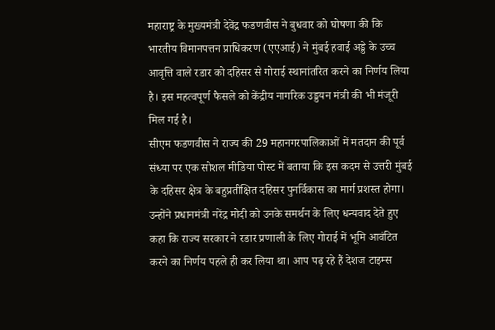महाराष्ट्र के मुख्यमंत्री देवेंद्र फडणवीस ने बुधवार को घोषणा की कि भारतीय विमानपत्तन प्राधिकरण (एएआई) ने मुंबई हवाई अड्डे के उच्च आवृत्ति वाले रडार को दहिसर से गोराई स्थानांतरित करने का निर्णय लिया है। इस महत्वपूर्ण फैसले को केंद्रीय नागरिक उड्डयन मंत्री की भी मंजूरी मिल गई है।
सीएम फडणवीस ने राज्य की 29 महानगरपालिकाओं में मतदान की पूर्व संध्या पर एक सोशल मीडिया पोस्ट में बताया कि इस कदम से उत्तरी मुंबई के दहिसर क्षेत्र के बहुप्रतीक्षित दहिसर पुनर्विकास का मार्ग प्रशस्त होगा। उन्होंने प्रधानमंत्री नरेंद्र मोदी को उनके समर्थन के लिए धन्यवाद देते हुए कहा कि राज्य सरकार ने रडार प्रणाली के लिए गोराई में भूमि आवंटित करने का निर्णय पहले ही कर लिया था। आप पढ़ रहे हैं देशज टाइम्स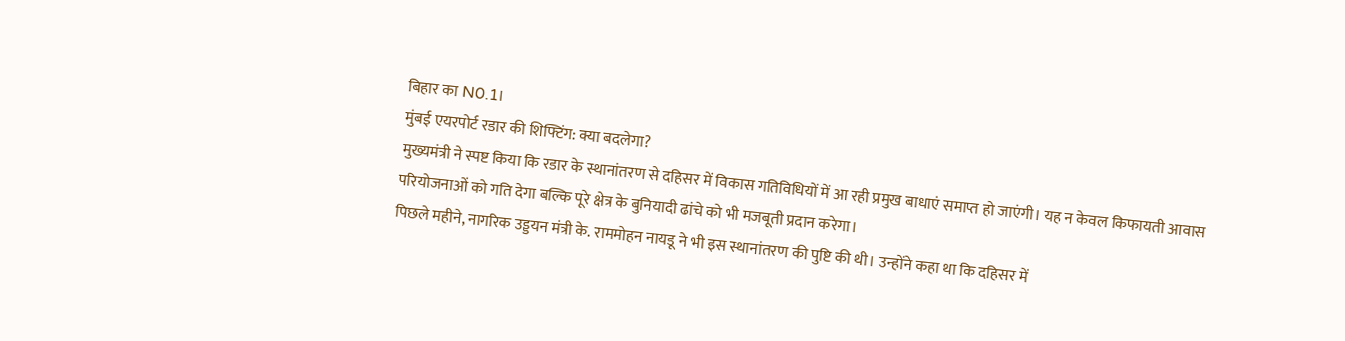बिहार का N0.1।
मुंबई एयरपोर्ट रडार की शिफ्टिंग: क्या बदलेगा?
मुख्यमंत्री ने स्पष्ट किया कि रडार के स्थानांतरण से दहिसर में विकास गतिविधियों में आ रही प्रमुख बाधाएं समाप्त हो जाएंगी। यह न केवल किफायती आवास परियोजनाओं को गति देगा बल्कि पूरे क्षेत्र के बुनियादी ढांचे को भी मजबूती प्रदान करेगा।
पिछले महीने, नागरिक उड्डयन मंत्री के. राममोहन नायडू ने भी इस स्थानांतरण की पुष्टि की थी। उन्होंने कहा था कि दहिसर में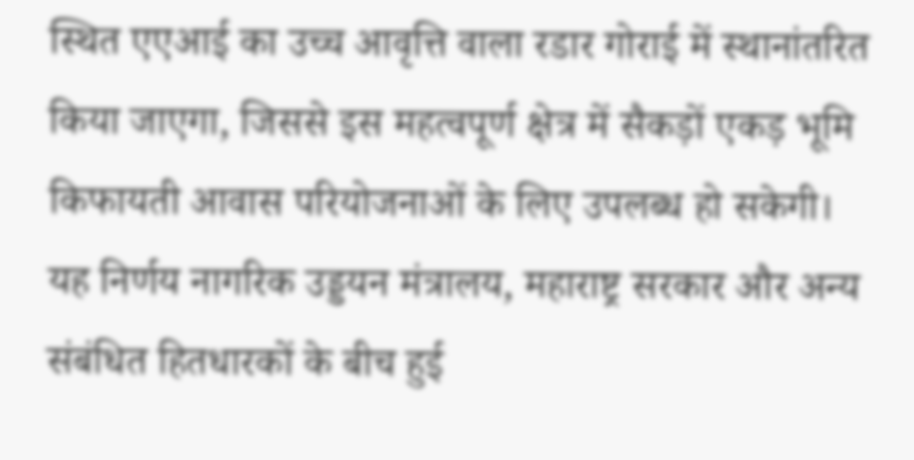स्थित एएआई का उच्च आवृत्ति वाला रडार गोराई में स्थानांतरित किया जाएगा, जिससे इस महत्वपूर्ण क्षेत्र में सैकड़ों एकड़ भूमि किफायती आवास परियोजनाओं के लिए उपलब्ध हो सकेगी।
यह निर्णय नागरिक उड्डयन मंत्रालय, महाराष्ट्र सरकार और अन्य संबंधित हितधारकों के बीच हुई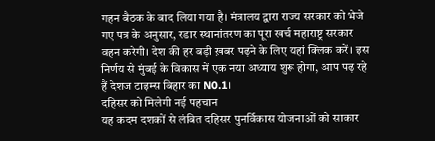गहन बैठक के बाद लिया गया है। मंत्रालय द्वारा राज्य सरकार को भेजे गए पत्र के अनुसार, रडार स्थानांतरण का पूरा खर्च महाराष्ट्र सरकार वहन करेगी। देश की हर बड़ी ख़बर पढ़ने के लिए यहां क्लिक करें। इस निर्णय से मुंबई के विकास में एक नया अध्याय शुरू होगा, आप पढ़ रहे हैं देशज टाइम्स बिहार का N0.1।
दहिसर को मिलेगी नई पहचान
यह कदम दशकों से लंबित दहिसर पुनर्विकास योजनाओं को साकार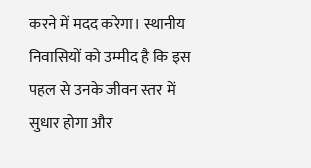करने में मदद करेगा। स्थानीय निवासियों को उम्मीद है कि इस पहल से उनके जीवन स्तर में सुधार होगा और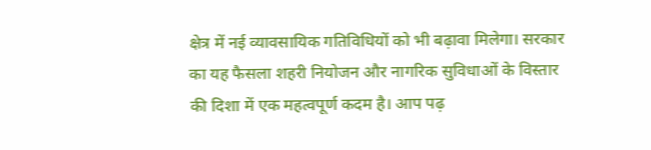क्षेत्र में नई व्यावसायिक गतिविधियों को भी बढ़ावा मिलेगा। सरकार का यह फैसला शहरी नियोजन और नागरिक सुविधाओं के विस्तार की दिशा में एक महत्वपूर्ण कदम है। आप पढ़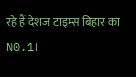रहे हैं देशज टाइम्स बिहार का N0.1।